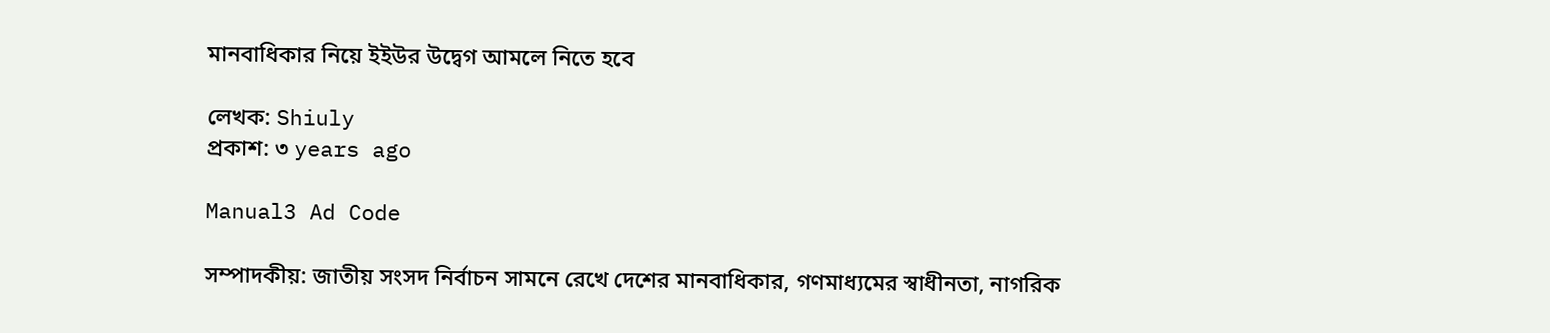মানবাধিকার নিয়ে ইইউর উদ্বেগ আমলে নিতে হবে

লেখক: Shiuly
প্রকাশ: ৩ years ago

Manual3 Ad Code

সম্পাদকীয়: জাতীয় সংসদ নির্বাচন সামনে রেখে দেশের মানবাধিকার, গণমাধ্যমের স্বাধীনতা, নাগরিক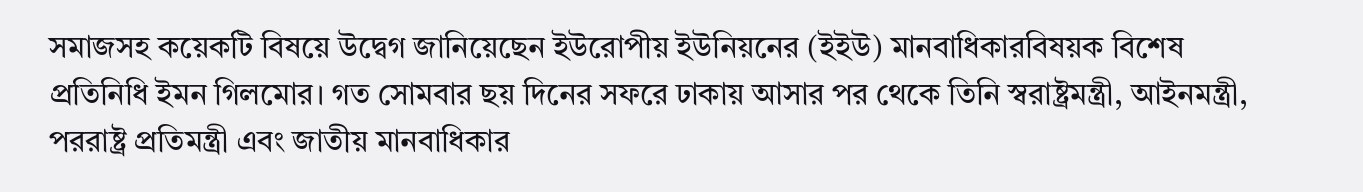সমাজসহ কয়েকটি বিষয়ে উদ্বেগ জানিয়েছেন ইউরোপীয় ইউনিয়নের (ইইউ) মানবাধিকারবিষয়ক বিশেষ প্রতিনিধি ইমন গিলমোর। গত সোমবার ছয় দিনের সফরে ঢাকায় আসার পর থেকে তিনি স্বরাষ্ট্রমন্ত্রী, আইনমন্ত্রী, পররাষ্ট্র প্রতিমন্ত্রী এবং জাতীয় মানবাধিকার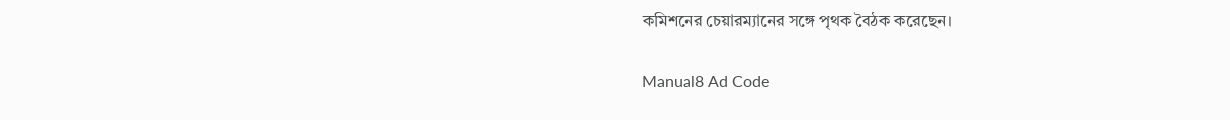কমিশনের চেয়ারম্যানের সঙ্গে পৃথক বৈঠক করেছেন।

Manual8 Ad Code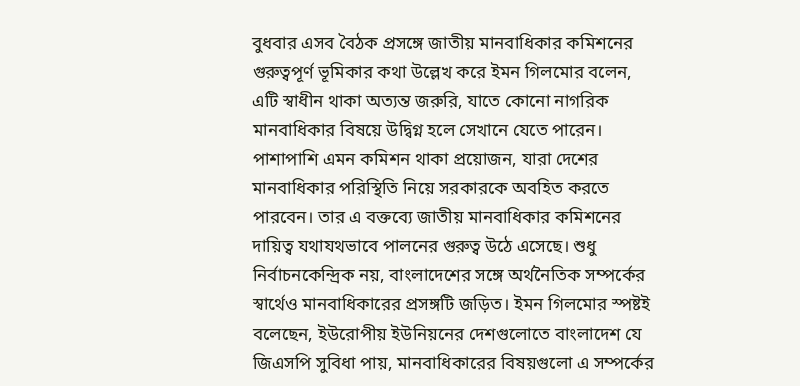বুধবার এসব বৈঠক প্রসঙ্গে জাতীয় মানবাধিকার কমিশনের গুরুত্বপূর্ণ ভূমিকার কথা উল্লেখ করে ইমন গিলমোর বলেন, এটি স্বাধীন থাকা অত্যন্ত জরুরি, যাতে কোনো নাগরিক মানবাধিকার বিষয়ে উদ্বিগ্ন হলে সেখানে যেতে পারেন। পাশাপাশি এমন কমিশন থাকা প্রয়োজন, যারা দেশের মানবাধিকার পরিস্থিতি নিয়ে সরকারকে অবহিত করতে পারবেন। তার এ বক্তব্যে জাতীয় মানবাধিকার কমিশনের দায়িত্ব যথাযথভাবে পালনের গুরুত্ব উঠে এসেছে। শুধু নির্বাচনকেন্দ্রিক নয়, বাংলাদেশের সঙ্গে অর্থনৈতিক সম্পর্কের স্বার্থেও মানবাধিকারের প্রসঙ্গটি জড়িত। ইমন গিলমোর স্পষ্টই বলেছেন, ইউরোপীয় ইউনিয়নের দেশগুলোতে বাংলাদেশ যে জিএসপি সুবিধা পায়, মানবাধিকারের বিষয়গুলো এ সম্পর্কের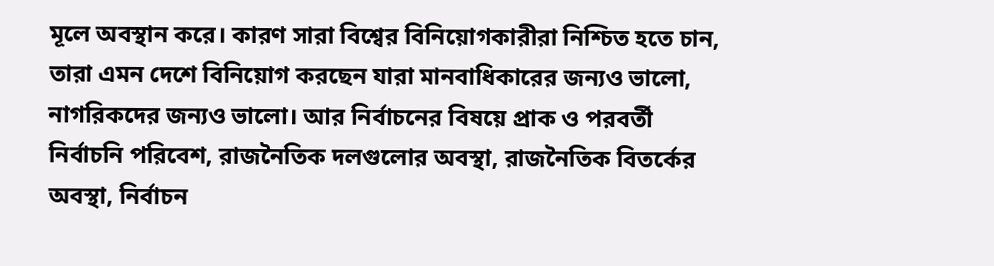মূলে অবস্থান করে। কারণ সারা বিশ্বের বিনিয়োগকারীরা নিশ্চিত হতে চান, তারা এমন দেশে বিনিয়োগ করছেন যারা মানবাধিকারের জন্যও ভালো, নাগরিকদের জন্যও ভালো। আর নির্বাচনের বিষয়ে প্রাক ও পরবর্তী নির্বাচনি পরিবেশ, রাজনৈতিক দলগুলোর অবস্থা, রাজনৈতিক বিতর্কের অবস্থা, নির্বাচন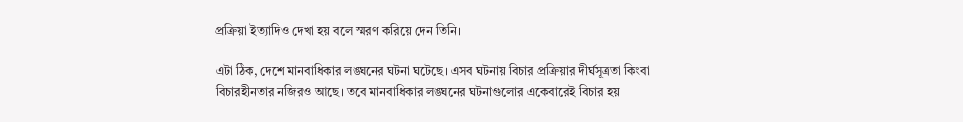প্রক্রিয়া ইত্যাদিও দেখা হয় বলে স্মরণ করিয়ে দেন তিনি।

এটা ঠিক, দেশে মানবাধিকার লঙ্ঘনের ঘটনা ঘটেছে। এসব ঘটনায় বিচার প্রক্রিয়ার দীর্ঘসূত্রতা কিংবা বিচারহীনতার নজিরও আছে। তবে মানবাধিকার লঙ্ঘনের ঘটনাগুলোর একেবারেই বিচার হয়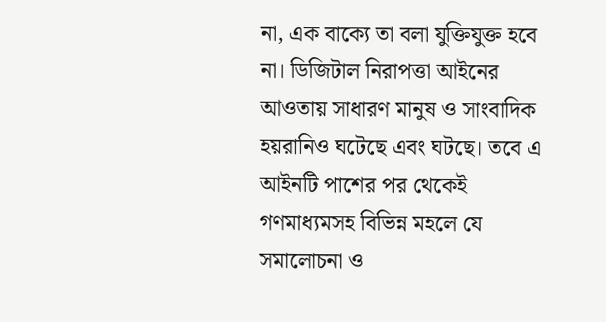না, এক বাক্যে তা বলা যুক্তিযুক্ত হবে না। ডিজিটাল নিরাপত্তা আইনের আওতায় সাধারণ মানুষ ও সাংবাদিক হয়রানিও ঘটেছে এবং ঘটছে। তবে এ আইনটি পাশের পর থেকেই গণমাধ্যমসহ বিভিন্ন মহলে যে সমালোচনা ও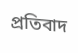প্রতিবাদ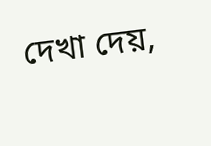দেখা দেয়,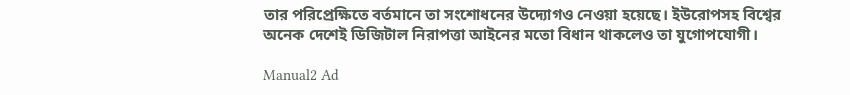তার পরিপ্রেক্ষিতে বর্তমানে তা সংশোধনের উদ্যোগও নেওয়া হয়েছে। ইউরোপসহ বিশ্বের অনেক দেশেই ডিজিটাল নিরাপত্তা আইনের মতো বিধান থাকলেও তা যুগোপযোগী।

Manual2 Ad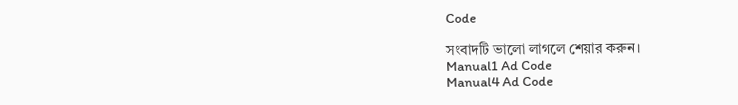Code

সংবাদটি ভালো লাগলে শেয়ার করুন।
Manual1 Ad Code
Manual4 Ad Code